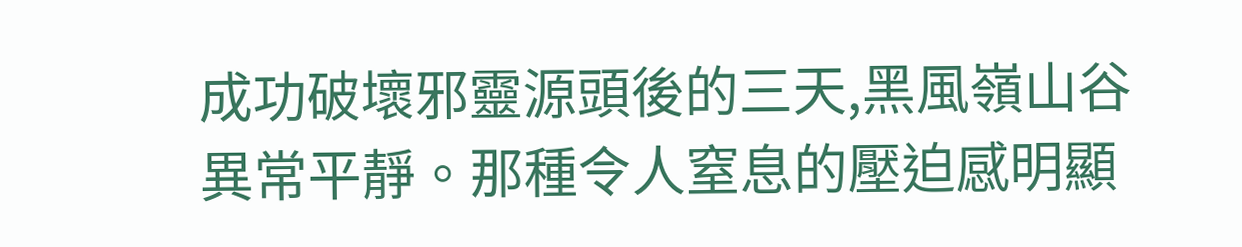成功破壞邪靈源頭後的三天,黑風嶺山谷異常平靜。那種令人窒息的壓迫感明顯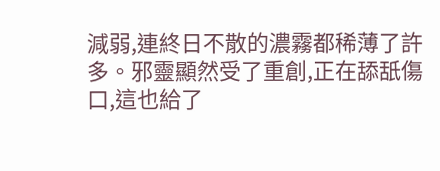減弱,連終日不散的濃霧都稀薄了許多。邪靈顯然受了重創,正在舔舐傷口,這也給了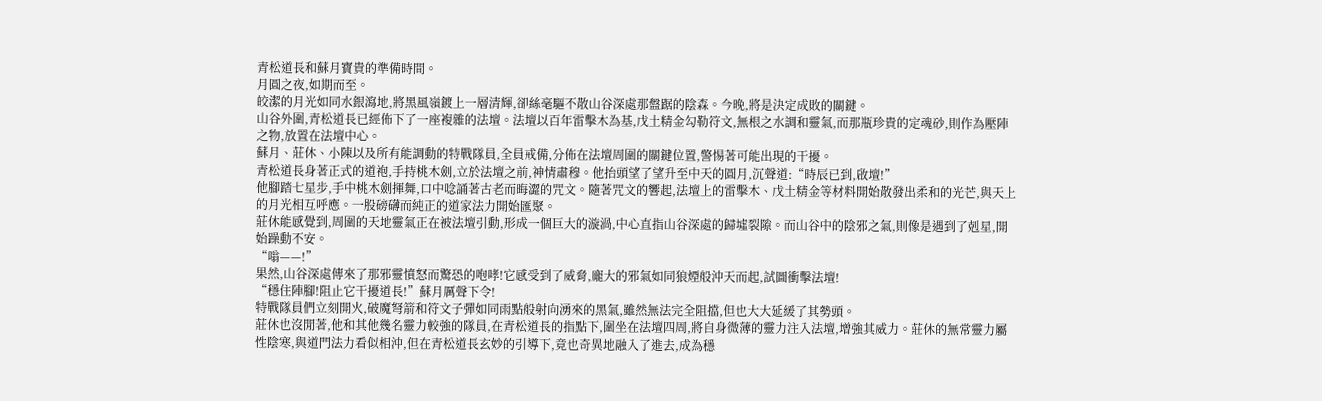青松道長和蘇月寶貴的準備時間。
月圓之夜,如期而至。
皎潔的月光如同水銀瀉地,將黑風嶺鍍上一層清輝,卻絲毫驅不散山谷深處那盤踞的陰森。今晚,將是決定成敗的關鍵。
山谷外圍,青松道長已經佈下了一座複雜的法壇。法壇以百年雷擊木為基,戊土精金勾勒符文,無根之水調和靈氣,而那瓶珍貴的定魂砂,則作為壓陣之物,放置在法壇中心。
蘇月、莊休、小陳以及所有能調動的特戰隊員,全員戒備,分佈在法壇周圍的關鍵位置,警惕著可能出現的干擾。
青松道長身著正式的道袍,手持桃木劍,立於法壇之前,神情肅穆。他抬頭望了望升至中天的圓月,沉聲道:“時辰已到,啟壇!”
他腳踏七星步,手中桃木劍揮舞,口中唸誦著古老而晦澀的咒文。隨著咒文的響起,法壇上的雷擊木、戊土精金等材料開始散發出柔和的光芒,與天上的月光相互呼應。一股磅礴而純正的道家法力開始匯聚。
莊休能感覺到,周圍的天地靈氣正在被法壇引動,形成一個巨大的漩渦,中心直指山谷深處的歸墟裂隙。而山谷中的陰邪之氣,則像是遇到了剋星,開始躁動不安。
“嗡——!”
果然,山谷深處傳來了那邪靈憤怒而驚恐的咆哮!它感受到了威脅,龐大的邪氣如同狼煙般沖天而起,試圖衝擊法壇!
“穩住陣腳!阻止它干擾道長!”蘇月厲聲下令!
特戰隊員們立刻開火,破魔弩箭和符文子彈如同雨點般射向湧來的黑氣,雖然無法完全阻擋,但也大大延緩了其勢頭。
莊休也沒閒著,他和其他幾名靈力較強的隊員,在青松道長的指點下,圍坐在法壇四周,將自身微薄的靈力注入法壇,增強其威力。莊休的無常靈力屬性陰寒,與道門法力看似相沖,但在青松道長玄妙的引導下,竟也奇異地融入了進去,成為穩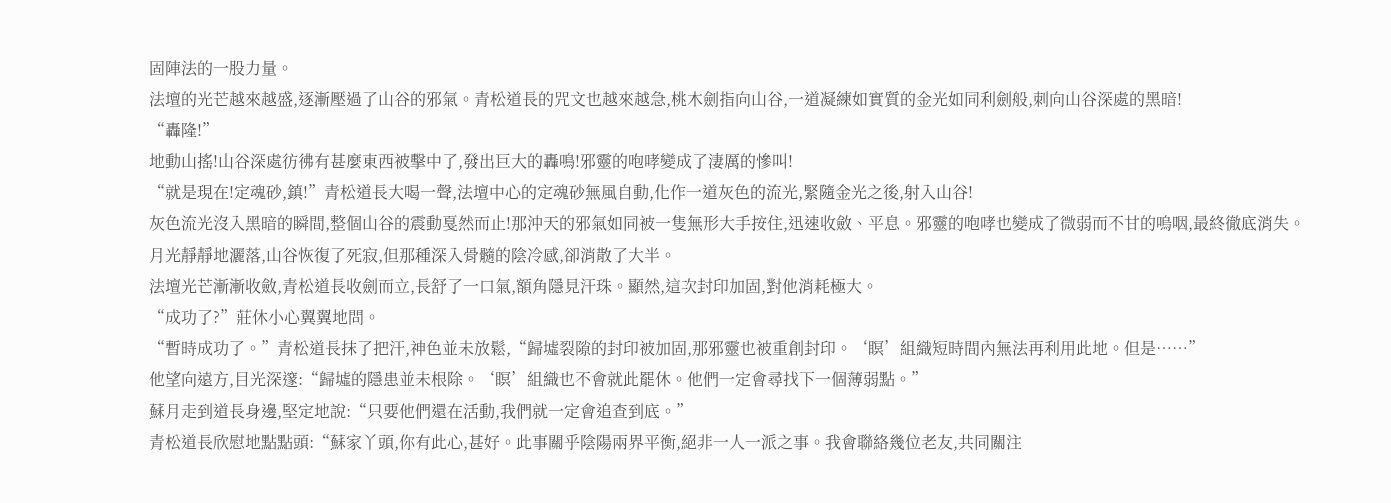固陣法的一股力量。
法壇的光芒越來越盛,逐漸壓過了山谷的邪氣。青松道長的咒文也越來越急,桃木劍指向山谷,一道凝練如實質的金光如同利劍般,刺向山谷深處的黑暗!
“轟隆!”
地動山搖!山谷深處彷彿有甚麼東西被擊中了,發出巨大的轟鳴!邪靈的咆哮變成了淒厲的慘叫!
“就是現在!定魂砂,鎮!”青松道長大喝一聲,法壇中心的定魂砂無風自動,化作一道灰色的流光,緊隨金光之後,射入山谷!
灰色流光沒入黑暗的瞬間,整個山谷的震動戛然而止!那沖天的邪氣如同被一隻無形大手按住,迅速收斂、平息。邪靈的咆哮也變成了微弱而不甘的嗚咽,最終徹底消失。
月光靜靜地灑落,山谷恢復了死寂,但那種深入骨髓的陰冷感,卻消散了大半。
法壇光芒漸漸收斂,青松道長收劍而立,長舒了一口氣,額角隱見汗珠。顯然,這次封印加固,對他消耗極大。
“成功了?”莊休小心翼翼地問。
“暫時成功了。”青松道長抹了把汗,神色並未放鬆,“歸墟裂隙的封印被加固,那邪靈也被重創封印。‘瞑’組織短時間內無法再利用此地。但是……”
他望向遠方,目光深邃:“歸墟的隱患並未根除。‘瞑’組織也不會就此罷休。他們一定會尋找下一個薄弱點。”
蘇月走到道長身邊,堅定地說:“只要他們還在活動,我們就一定會追查到底。”
青松道長欣慰地點點頭:“蘇家丫頭,你有此心,甚好。此事關乎陰陽兩界平衡,絕非一人一派之事。我會聯絡幾位老友,共同關注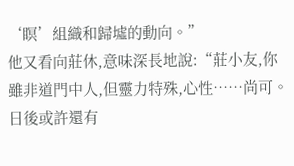‘瞑’組織和歸墟的動向。”
他又看向莊休,意味深長地說:“莊小友,你雖非道門中人,但靈力特殊,心性……尚可。日後或許還有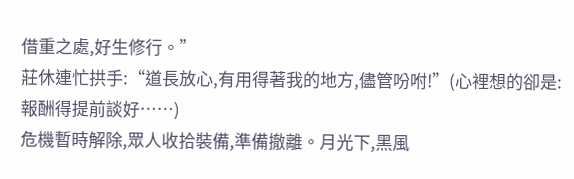借重之處,好生修行。”
莊休連忙拱手:“道長放心,有用得著我的地方,儘管吩咐!”(心裡想的卻是:報酬得提前談好……)
危機暫時解除,眾人收拾裝備,準備撤離。月光下,黑風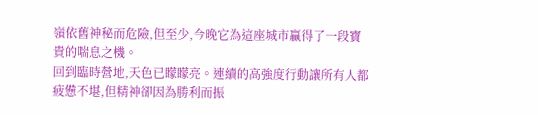嶺依舊神秘而危險,但至少,今晚它為這座城市贏得了一段寶貴的喘息之機。
回到臨時營地,天色已矇矇亮。連續的高強度行動讓所有人都疲憊不堪,但精神卻因為勝利而振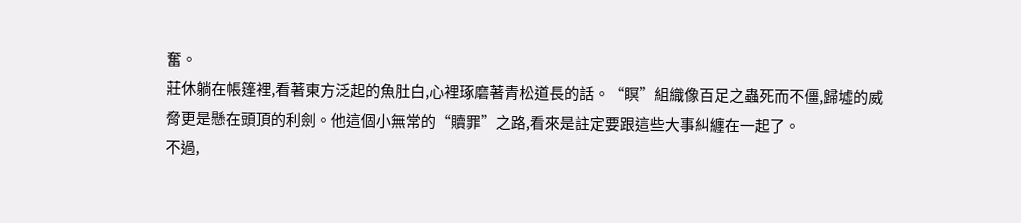奮。
莊休躺在帳篷裡,看著東方泛起的魚肚白,心裡琢磨著青松道長的話。“瞑”組織像百足之蟲死而不僵,歸墟的威脅更是懸在頭頂的利劍。他這個小無常的“贖罪”之路,看來是註定要跟這些大事糾纏在一起了。
不過,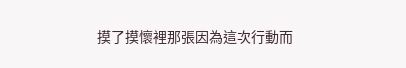摸了摸懷裡那張因為這次行動而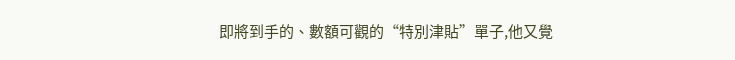即將到手的、數額可觀的“特別津貼”單子,他又覺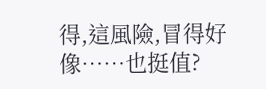得,這風險,冒得好像……也挺值?